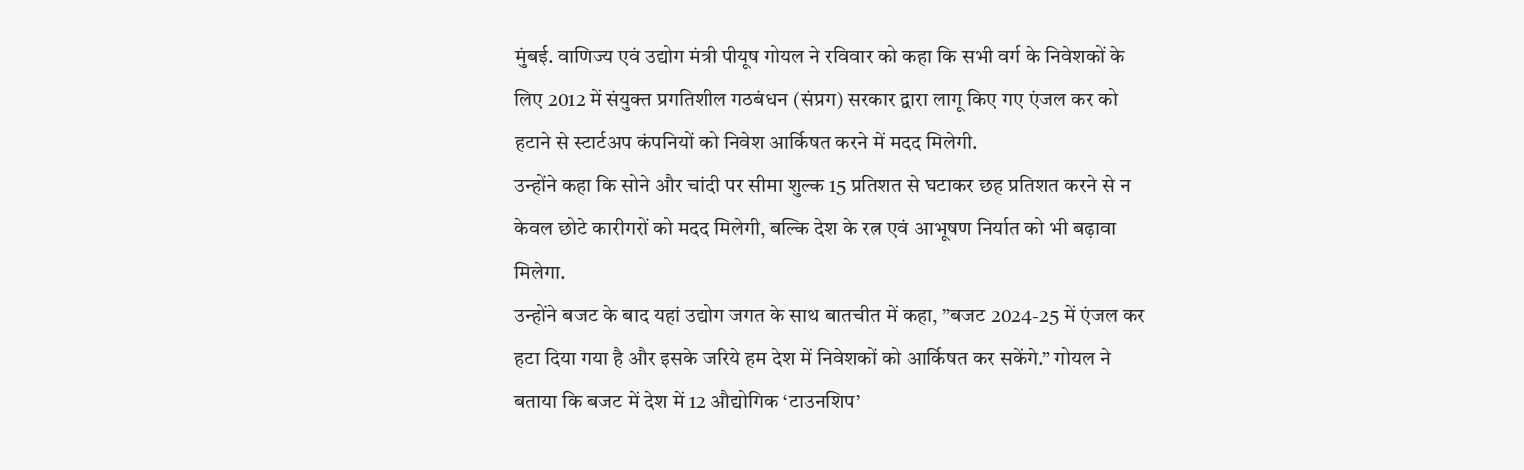मुंबई. वाणिज्य एवं उद्योग मंत्री पीयूष गोयल ने रविवार को कहा कि सभी वर्ग के निवेशकों के लिए 2012 में संयुक्त प्रगतिशील गठबंधन (संप्रग) सरकार द्वारा लागू किए गए एंजल कर को हटाने से स्टार्टअप कंपनियों को निवेश आर्किषत करने में मदद मिलेगी.
उन्होंने कहा कि सोने और चांदी पर सीमा शुल्क 15 प्रतिशत से घटाकर छह प्रतिशत करने से न केवल छोटे कारीगरों को मदद मिलेगी, बल्कि देश के रत्न एवं आभूषण निर्यात को भी बढ़ावा मिलेगा.
उन्होंने बजट के बाद यहां उद्योग जगत के साथ बातचीत में कहा, ”बजट 2024-25 में एंजल कर हटा दिया गया है और इसके जरिये हम देश में निवेशकों को आर्किषत कर सकेंगे.” गोयल ने बताया कि बजट में देश में 12 औद्योगिक ‘टाउनशिप’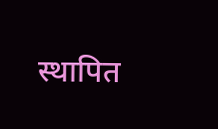स्थापित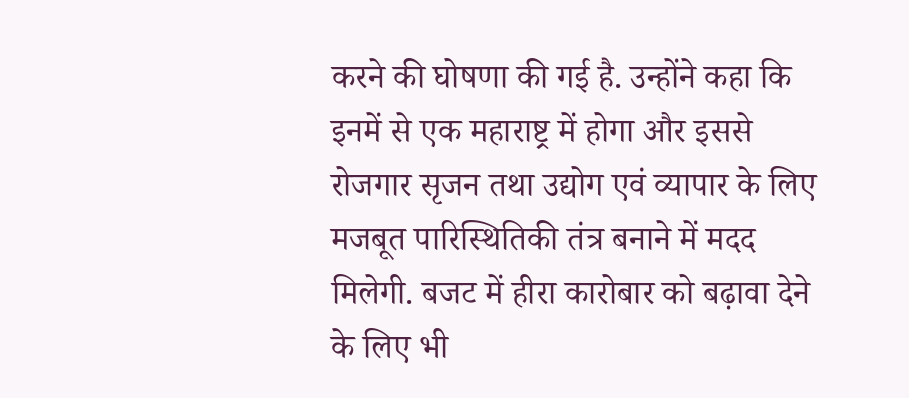करने की घोषणा की गई है. उन्होंने कहा कि इनमें से एक महाराष्ट्र में होगा और इससे रोजगार सृजन तथा उद्योग एवं व्यापार के लिए मजबूत पारिस्थितिकी तंत्र बनाने में मदद मिलेगी. बजट में हीरा कारोबार को बढ़ावा देने के लिए भी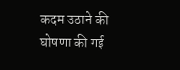कदम उठाने की घोषणा की गई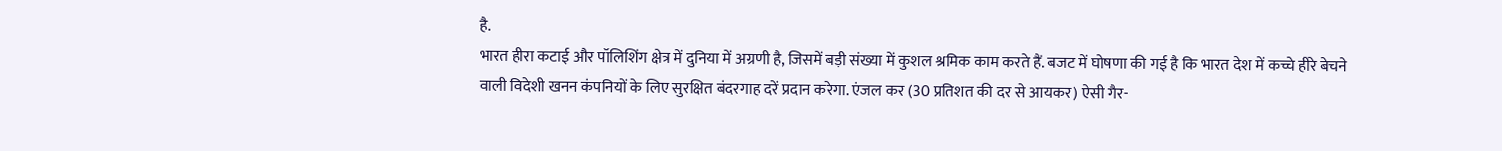है.
भारत हीरा कटाई और पॉलिशिंग क्षेत्र में दुनिया में अग्रणी है, जिसमें बड़ी संख्या में कुशल श्रमिक काम करते हैं. बजट में घोषणा की गई है कि भारत देश में कच्चे हीरे बेचने वाली विदेशी खनन कंपनियों के लिए सुरक्षित बंदरगाह दरें प्रदान करेगा. एंजल कर (30 प्रतिशत की दर से आयकर) ऐसी गैर-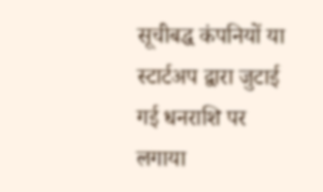सूचीबद्ध कंपनियों या स्टार्टअप द्वारा जुटाई गई धनराशि पर लगाया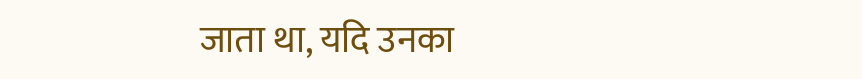जाता था, यदि उनका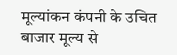मूल्यांकन कंपनी के उचित बाजार मूल्य से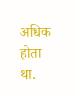अधिक होता था.